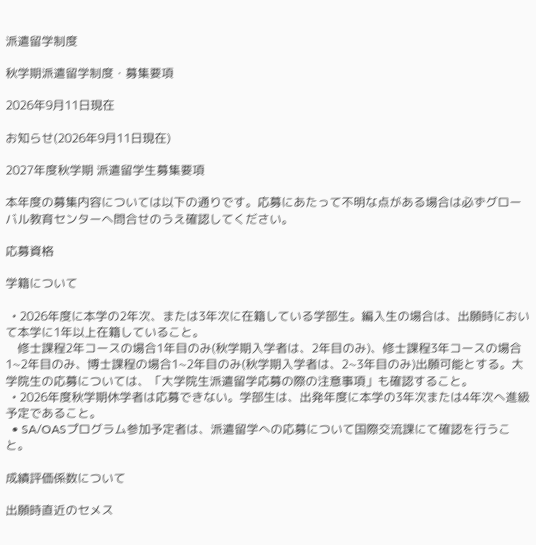派遣留学制度

秋学期派遣留学制度・募集要項

2026年9月11日現在

お知らせ(2026年9月11日現在)

2027年度秋学期 派遣留学生募集要項

本年度の募集内容については以下の通りです。応募にあたって不明な点がある場合は必ずグローバル教育センターへ問合せのうえ確認してください。

応募資格

学籍について

  • 2026年度に本学の2年次、または3年次に在籍している学部生。編入生の場合は、出願時において本学に1年以上在籍していること。
    修士課程2年コースの場合1年目のみ(秋学期入学者は、2年目のみ)、修士課程3年コースの場合1~2年目のみ、博士課程の場合1~2年目のみ(秋学期入学者は、2~3年目のみ)出願可能とする。大学院生の応募については、「大学院生派遣留学応募の際の注意事項」も確認すること。
  • 2026年度秋学期休学者は応募できない。学部生は、出発年度に本学の3年次または4年次へ進級予定であること。
  • SA/OASプログラム参加予定者は、派遣留学への応募について国際交流課にて確認を行うこと。

成績評価係数について

出願時直近のセメス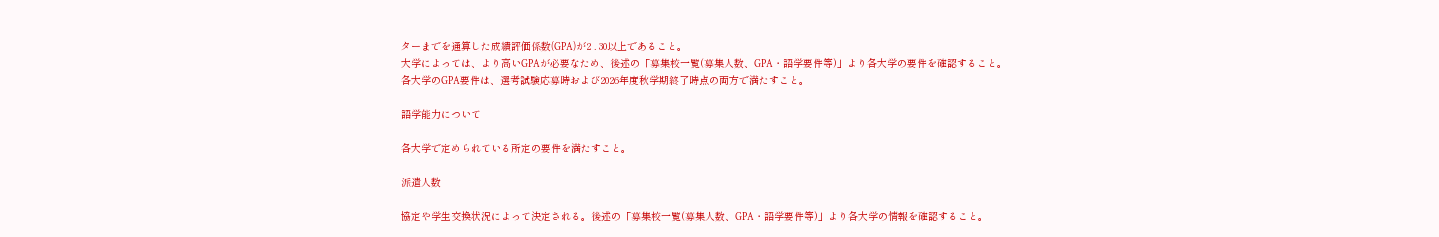ターまでを通算した成績評価係数(GPA)が2 . 30以上であること。
大学によっては、より高いGPAが必要なため、後述の「募集校一覧(募集人数、GPA・語学要件等)」より各大学の要件を確認すること。
各大学のGPA要件は、選考試験応募時および2026年度秋学期終了時点の両方で満たすこと。

語学能力について

各大学で定められている所定の要件を満たすこと。

派遣人数

協定や学生交換状況によって決定される。後述の「募集校一覧(募集人数、GPA・語学要件等)」より各大学の情報を確認すること。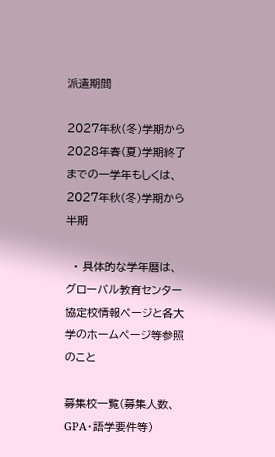派遣期間

2027年秋(冬)学期から2028年春(夏)学期終了までの一学年もしくは、2027年秋(冬)学期から半期

  • 具体的な学年暦は、グローバル教育センター協定校情報ページと各大学のホームページ等参照のこと

募集校一覧(募集人数、GPA・語学要件等)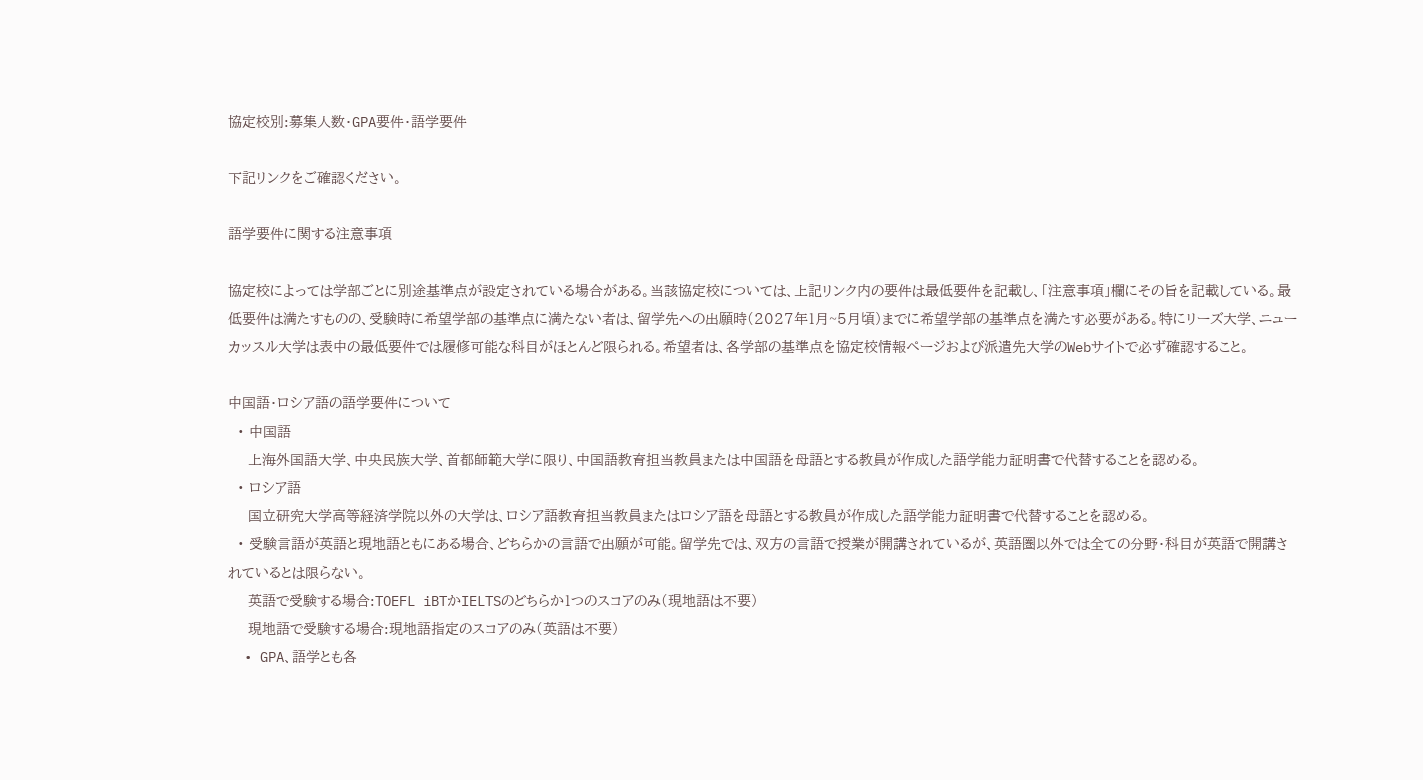協定校別:募集人数・GPA要件・語学要件

下記リンクをご確認ください。

語学要件に関する注意事項

協定校によっては学部ごとに別途基準点が設定されている場合がある。当該協定校については、上記リンク内の要件は最低要件を記載し、「注意事項」欄にその旨を記載している。最低要件は満たすものの、受験時に希望学部の基準点に満たない者は、留学先への出願時(2027年1月~5月頃)までに希望学部の基準点を満たす必要がある。特にリーズ大学、ニューカッスル大学は表中の最低要件では履修可能な科目がほとんど限られる。希望者は、各学部の基準点を協定校情報ページおよび派遣先大学のWebサイトで必ず確認すること。

中国語・ロシア語の語学要件について
  • 中国語
    上海外国語大学、中央民族大学、首都師範大学に限り、中国語教育担当教員または中国語を母語とする教員が作成した語学能力証明書で代替することを認める。
  • ロシア語
    国立研究大学高等経済学院以外の大学は、ロシア語教育担当教員またはロシア語を母語とする教員が作成した語学能力証明書で代替することを認める。
  • 受験言語が英語と現地語ともにある場合、どちらかの言語で出願が可能。留学先では、双方の言語で授業が開講されているが、英語圏以外では全ての分野・科目が英語で開講されているとは限らない。
    英語で受験する場合:TOEFL iBTかIELTSのどちらか1つのスコアのみ(現地語は不要)
    現地語で受験する場合:現地語指定のスコアのみ(英語は不要)
  • GPA、語学とも各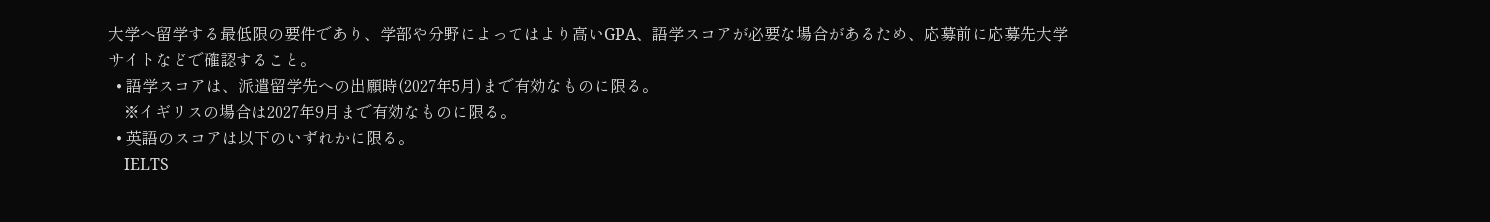大学へ留学する最低限の要件であり、学部や分野によってはより高いGPA、語学スコアが必要な場合があるため、応募前に応募先大学サイトなどで確認すること。
  • 語学スコアは、派遣留学先への出願時(2027年5月)まで有効なものに限る。
    ※イギリスの場合は2027年9月まで有効なものに限る。
  • 英語のスコアは以下のいずれかに限る。
    IELTS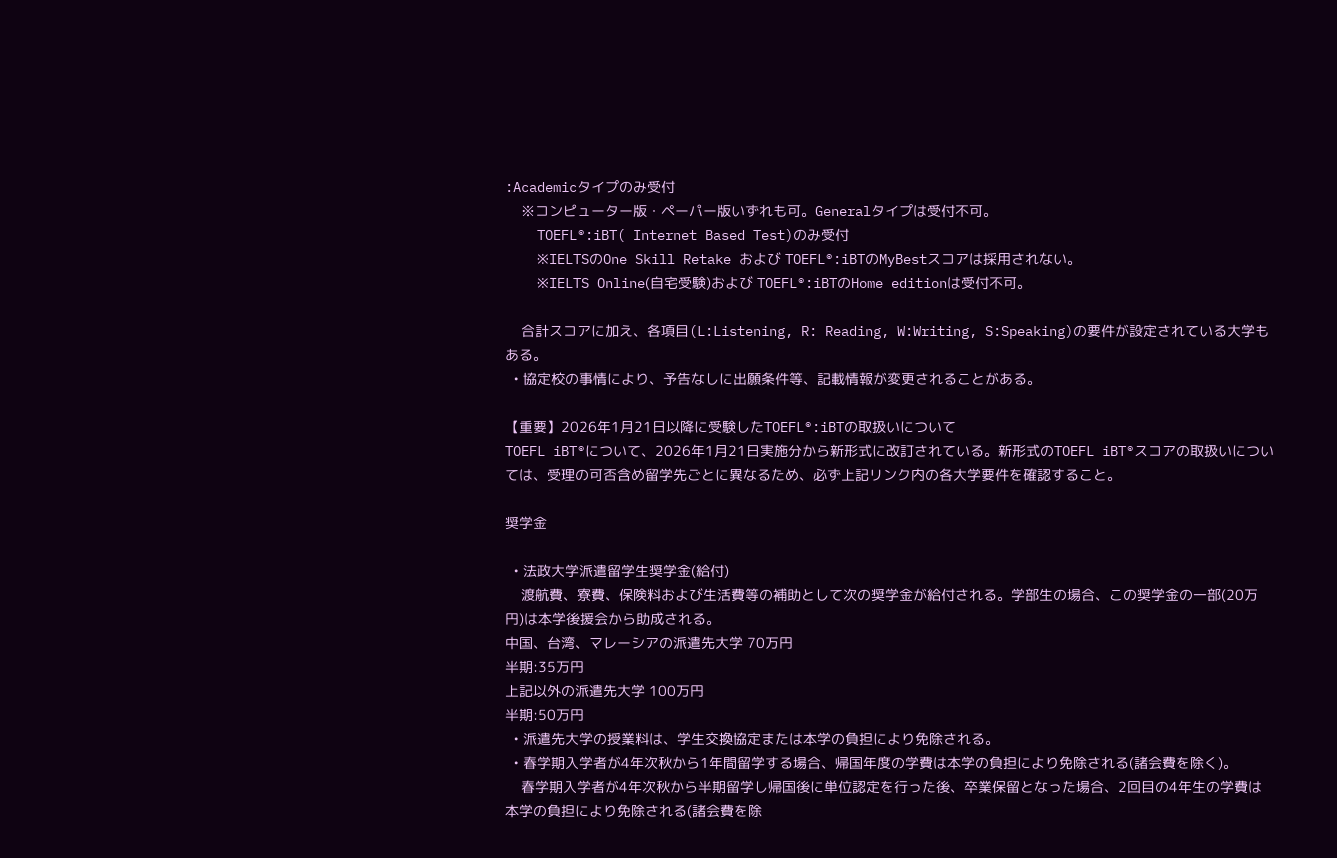:Academicタイプのみ受付
    ※コンピューター版・ペーパー版いずれも可。Generalタイプは受付不可。
    TOEFL®:iBT( Internet Based Test)のみ受付
    ※IELTSのOne Skill Retake および TOEFL®:iBTのMyBestスコアは採用されない。
    ※IELTS Online(自宅受験)および TOEFL®:iBTのHome editionは受付不可。

    合計スコアに加え、各項目(L:Listening, R: Reading, W:Writing, S:Speaking)の要件が設定されている大学もある。
  • 協定校の事情により、予告なしに出願条件等、記載情報が変更されることがある。

【重要】2026年1月21日以降に受験したTOEFL®:iBTの取扱いについて
TOEFL iBT®について、2026年1月21日実施分から新形式に改訂されている。新形式のTOEFL iBT®スコアの取扱いについては、受理の可否含め留学先ごとに異なるため、必ず上記リンク内の各大学要件を確認すること。

奨学金

  • 法政大学派遣留学生奨学金(給付)
    渡航費、寮費、保険料および生活費等の補助として次の奨学金が給付される。学部生の場合、この奨学金の一部(20万円)は本学後援会から助成される。
中国、台湾、マレーシアの派遣先大学 70万円
半期:35万円
上記以外の派遣先大学 100万円
半期:50万円
  • 派遣先大学の授業料は、学生交換協定または本学の負担により免除される。
  • 春学期入学者が4年次秋から1年間留学する場合、帰国年度の学費は本学の負担により免除される(諸会費を除く)。
    春学期入学者が4年次秋から半期留学し帰国後に単位認定を行った後、卒業保留となった場合、2回目の4年生の学費は本学の負担により免除される(諸会費を除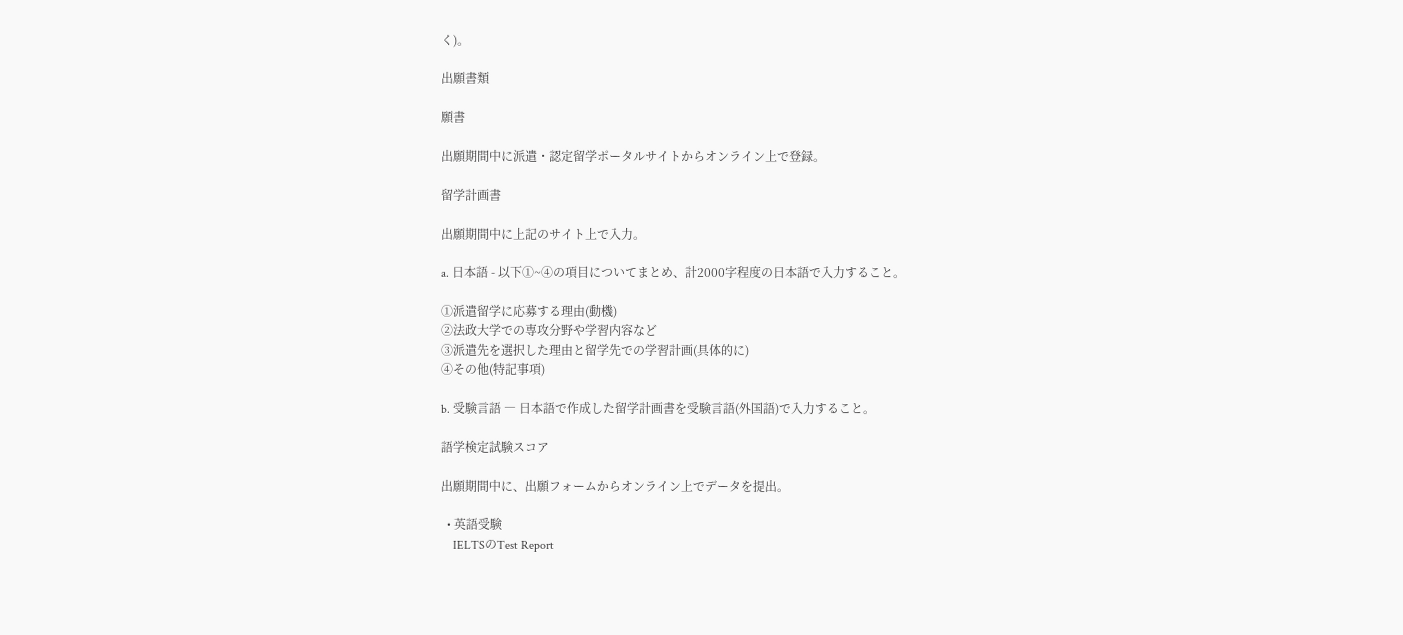く)。

出願書類

願書

出願期間中に派遣・認定留学ポータルサイトからオンライン上で登録。

留学計画書

出願期間中に上記のサイト上で入力。

a. 日本語 - 以下①~④の項目についてまとめ、計2000字程度の日本語で入力すること。

①派遣留学に応募する理由(動機)
②法政大学での専攻分野や学習内容など
③派遣先を選択した理由と留学先での学習計画(具体的に)
④その他(特記事項)

b. 受験言語 ― 日本語で作成した留学計画書を受験言語(外国語)で入力すること。

語学検定試験スコア

出願期間中に、出願フォームからオンライン上でデータを提出。

  • 英語受験
    IELTSのTest Report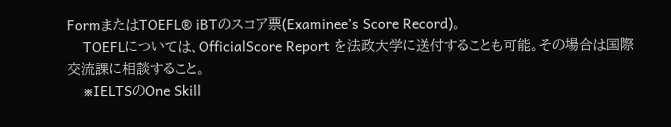FormまたはTOEFL® iBTのスコア票(Examinee’s Score Record)。
    TOEFLについては、OfficialScore Report を法政大学に送付することも可能。その場合は国際交流課に相談すること。
    ※IELTSのOne Skill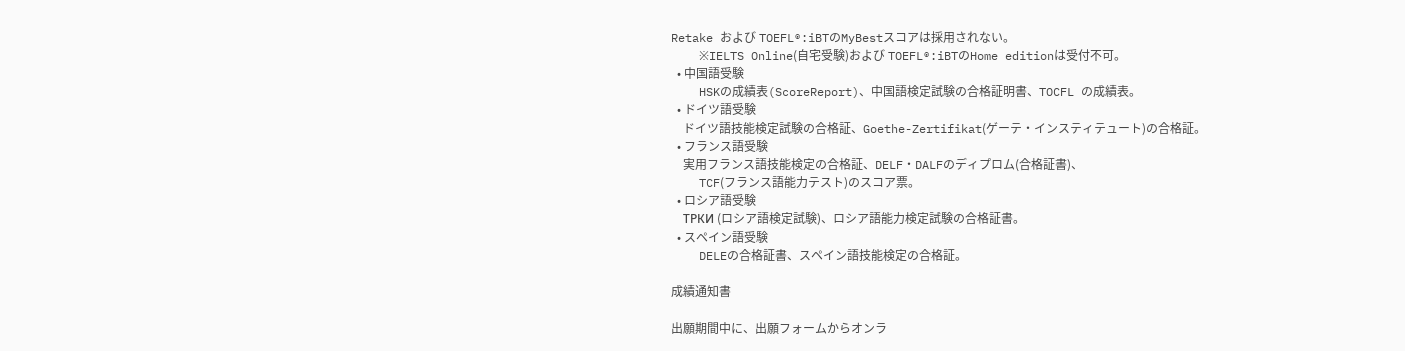Retake および TOEFL®:iBTのMyBestスコアは採用されない。
    ※IELTS Online(自宅受験)および TOEFL®:iBTのHome editionは受付不可。
  • 中国語受験
    HSKの成績表(ScoreReport)、中国語検定試験の合格証明書、TOCFL の成績表。
  • ドイツ語受験
    ドイツ語技能検定試験の合格証、Goethe-Zertifikat(ゲーテ・インスティテュート)の合格証。
  • フランス語受験
    実用フランス語技能検定の合格証、DELF・DALFのディプロム(合格証書)、
    TCF(フランス語能力テスト)のスコア票。
  • ロシア語受験
    ТРКИ (ロシア語検定試験)、ロシア語能力検定試験の合格証書。
  • スペイン語受験
    DELEの合格証書、スペイン語技能検定の合格証。

成績通知書

出願期間中に、出願フォームからオンラ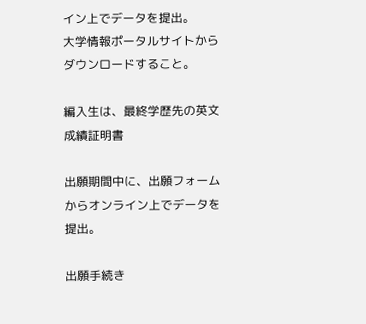イン上でデータを提出。
大学情報ポータルサイトからダウンロードすること。

編入生は、最終学歴先の英文成績証明書

出願期間中に、出願フォームからオンライン上でデータを提出。

出願手続き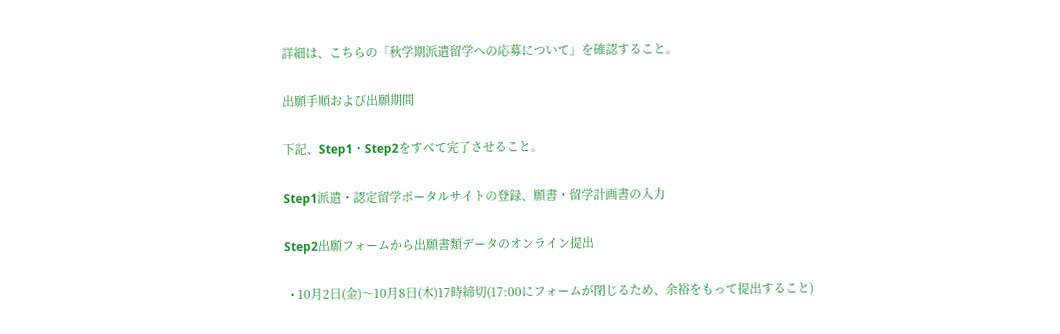詳細は、こちらの「秋学期派遣留学への応募について」を確認すること。

出願手順および出願期間

下記、Step1・Step2をすべて完了させること。

Step1派遣・認定留学ポータルサイトの登録、願書・留学計画書の入力

Step2出願フォームから出願書類データのオンライン提出

  • 10月2日(金)〜10月8日(木)17時締切(17:00にフォームが閉じるため、余裕をもって提出すること)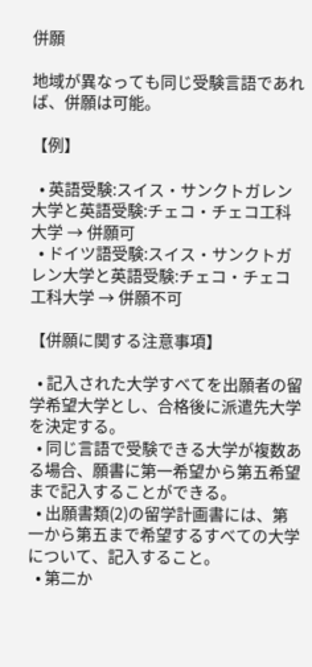併願

地域が異なっても同じ受験言語であれば、併願は可能。

【例】

  • 英語受験:スイス・サンクトガレン大学と英語受験:チェコ・チェコ工科大学 → 併願可
  • ドイツ語受験:スイス・サンクトガレン大学と英語受験:チェコ・チェコ工科大学 → 併願不可

【併願に関する注意事項】

  • 記入された大学すべてを出願者の留学希望大学とし、合格後に派遣先大学を決定する。
  • 同じ言語で受験できる大学が複数ある場合、願書に第一希望から第五希望まで記入することができる。
  • 出願書類(2)の留学計画書には、第一から第五まで希望するすべての大学について、記入すること。
  • 第二か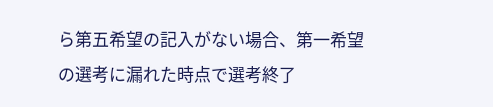ら第五希望の記入がない場合、第一希望の選考に漏れた時点で選考終了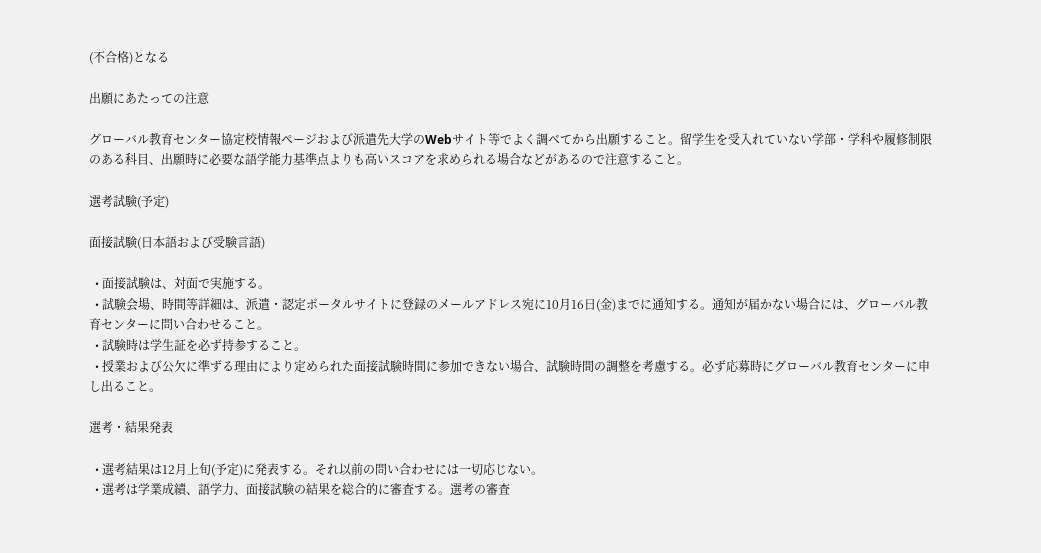(不合格)となる

出願にあたっての注意

グローバル教育センター協定校情報ページおよび派遣先大学のWebサイト等でよく調べてから出願すること。留学生を受入れていない学部・学科や履修制限のある科目、出願時に必要な語学能力基準点よりも高いスコアを求められる場合などがあるので注意すること。

選考試験(予定)

面接試験(日本語および受験言語)

  • 面接試験は、対面で実施する。
  • 試験会場、時間等詳細は、派遣・認定ポータルサイトに登録のメールアドレス宛に10月16日(金)までに通知する。通知が届かない場合には、グローバル教育センターに問い合わせること。
  • 試験時は学生証を必ず持参すること。
  • 授業および公欠に準ずる理由により定められた面接試験時間に参加できない場合、試験時間の調整を考慮する。必ず応募時にグローバル教育センターに申し出ること。

選考・結果発表

  • 選考結果は12月上旬(予定)に発表する。それ以前の問い合わせには一切応じない。
  • 選考は学業成績、語学力、面接試験の結果を総合的に審査する。選考の審査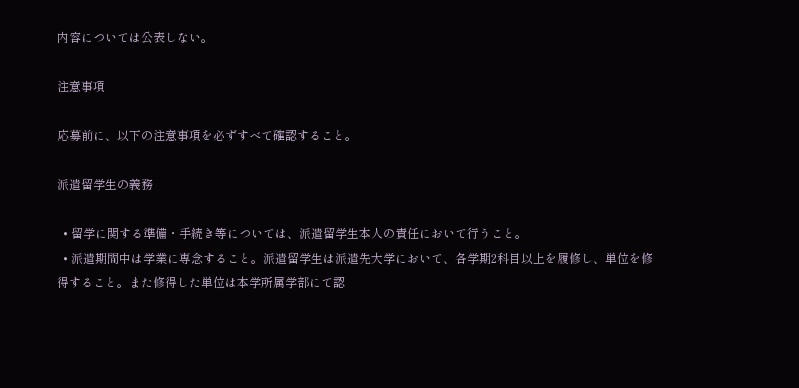内容については公表しない。

注意事項

応募前に、以下の注意事項を必ずすべて確認すること。

派遣留学生の義務

  • 留学に関する準備・手続き等については、派遣留学生本人の責任において行うこと。
  • 派遣期間中は学業に専念すること。派遣留学生は派遣先大学において、各学期2科目以上を履修し、単位を修得すること。また修得した単位は本学所属学部にて認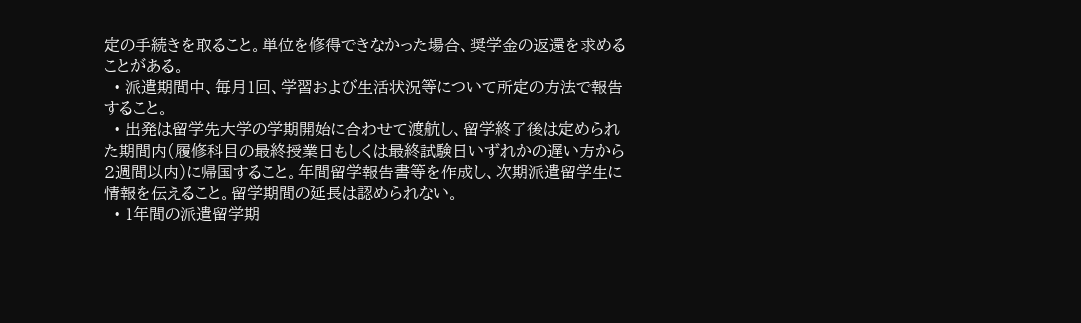定の手続きを取ること。単位を修得できなかった場合、奨学金の返還を求めることがある。
  • 派遣期間中、毎月1回、学習および生活状況等について所定の方法で報告すること。
  • 出発は留学先大学の学期開始に合わせて渡航し、留学終了後は定められた期間内(履修科目の最終授業日もしくは最終試験日いずれかの遅い方から2週間以内)に帰国すること。年間留学報告書等を作成し、次期派遣留学生に情報を伝えること。留学期間の延長は認められない。
  • 1年間の派遣留学期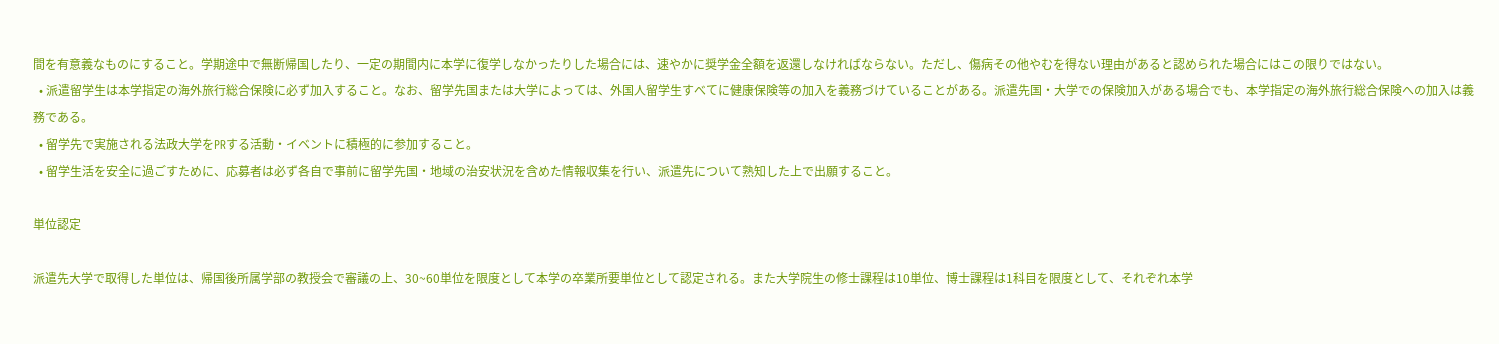間を有意義なものにすること。学期途中で無断帰国したり、一定の期間内に本学に復学しなかったりした場合には、速やかに奨学金全額を返還しなければならない。ただし、傷病その他やむを得ない理由があると認められた場合にはこの限りではない。
  • 派遣留学生は本学指定の海外旅行総合保険に必ず加入すること。なお、留学先国または大学によっては、外国人留学生すべてに健康保険等の加入を義務づけていることがある。派遣先国・大学での保険加入がある場合でも、本学指定の海外旅行総合保険への加入は義務である。
  • 留学先で実施される法政大学をPRする活動・イベントに積極的に参加すること。
  • 留学生活を安全に過ごすために、応募者は必ず各自で事前に留学先国・地域の治安状況を含めた情報収集を行い、派遣先について熟知した上で出願すること。

単位認定

派遣先大学で取得した単位は、帰国後所属学部の教授会で審議の上、30~60単位を限度として本学の卒業所要単位として認定される。また大学院生の修士課程は10単位、博士課程は1科目を限度として、それぞれ本学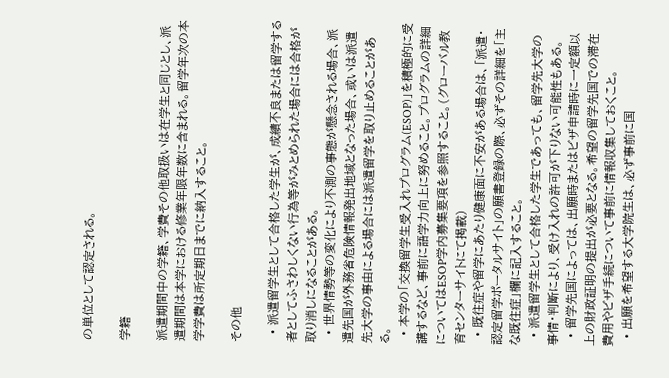の単位として認定される。

学籍

派遣期間中の学籍、学費その他取扱いは在学生と同じとし、派遣期間は本学における修業年限年数に含まれる。留学年次の本学学費は所定期日までに納入すること。

その他

  • 派遣留学生として合格した学生が、成績不良または留学する者としてふさわしくない行為等がみとめられた場合には合格が取り消しになることがある。
  • 世界情勢等の変化により不測の事態が懸念される場合、派遣先国が外務省危険情報発出地域となった場合、或いは派遣先大学の事由による場合には派遣留学を取り止めることがある。
  • 本学の「交換留学生受入れプログラム(ESOP)」を積極的に受講するなど、事前に語学力向上に努めること。プログラムの詳細についてはESOP学内募集要項を参照すること。(グローバル教育センターサイトにて掲載)
  • 既往症や留学にあたり健康面に不安がある場合は、「派遣・認定留学ポータルサイト」の願書登録の際、必ずその詳細を「主な既往症」欄に記入すること。
  • 派遣留学生として合格した学生であっても、留学先大学の事情・判断により、受け入れの許可が下りない可能性もある。
  • 留学先国によっては、出願時またはビザ申請時に一定額以上の財政証明の提出が必要となる。希望の留学先国での滞在費用やビザ手続について事前に情報収集しておくこと。
  • 出願を希望する大学院生は、必ず事前に国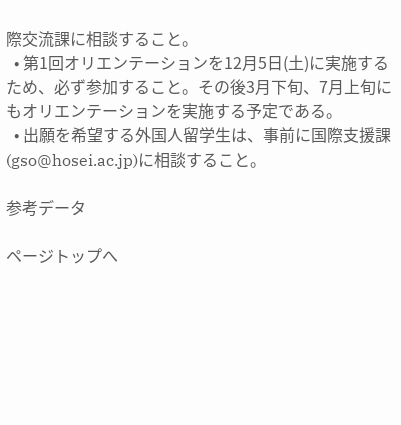際交流課に相談すること。
  • 第1回オリエンテーションを12月5日(土)に実施するため、必ず参加すること。その後3月下旬、7月上旬にもオリエンテーションを実施する予定である。
  • 出願を希望する外国人留学生は、事前に国際支援課(gso@hosei.ac.jp)に相談すること。

参考データ

ページトップへ